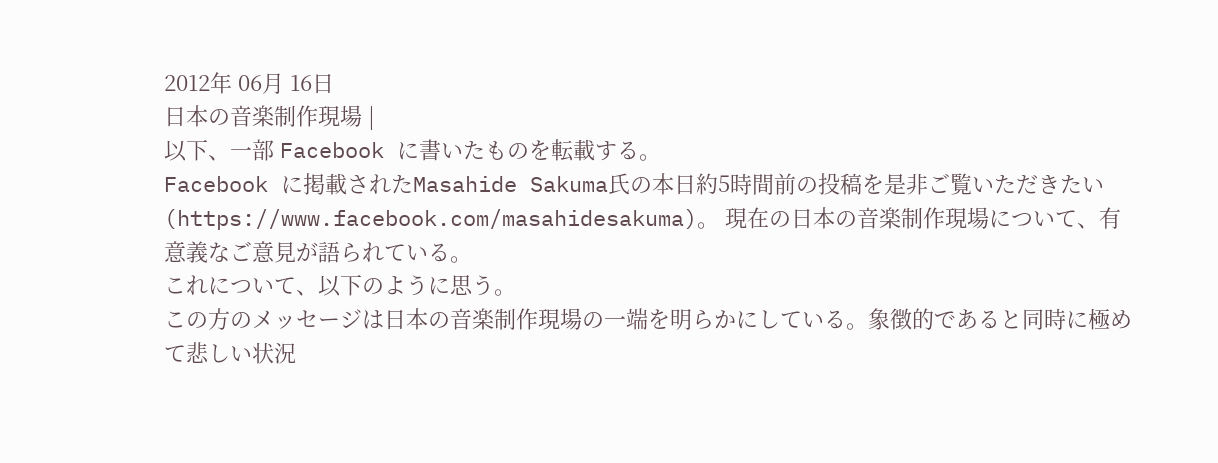2012年 06月 16日
日本の音楽制作現場 |
以下、一部 Facebook に書いたものを転載する。
Facebook に掲載されたMasahide Sakuma氏の本日約5時間前の投稿を是非ご覧いただきたい(https://www.facebook.com/masahidesakuma)。 現在の日本の音楽制作現場について、有意義なご意見が語られている。
これについて、以下のように思う。
この方のメッセージは日本の音楽制作現場の一端を明らかにしている。象徴的であると同時に極めて悲しい状況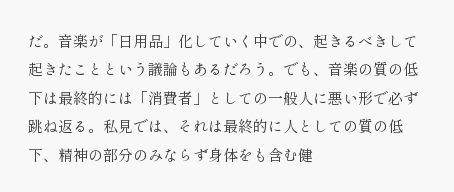だ。音楽が「日用品」化していく中での、起きるべきして起きたことという議論もあるだろう。でも、音楽の質の低下は最終的には「消費者」としての一般人に悪い形で必ず跳ね返る。私見では、それは最終的に人としての質の低下、精神の部分のみならず身体をも含む健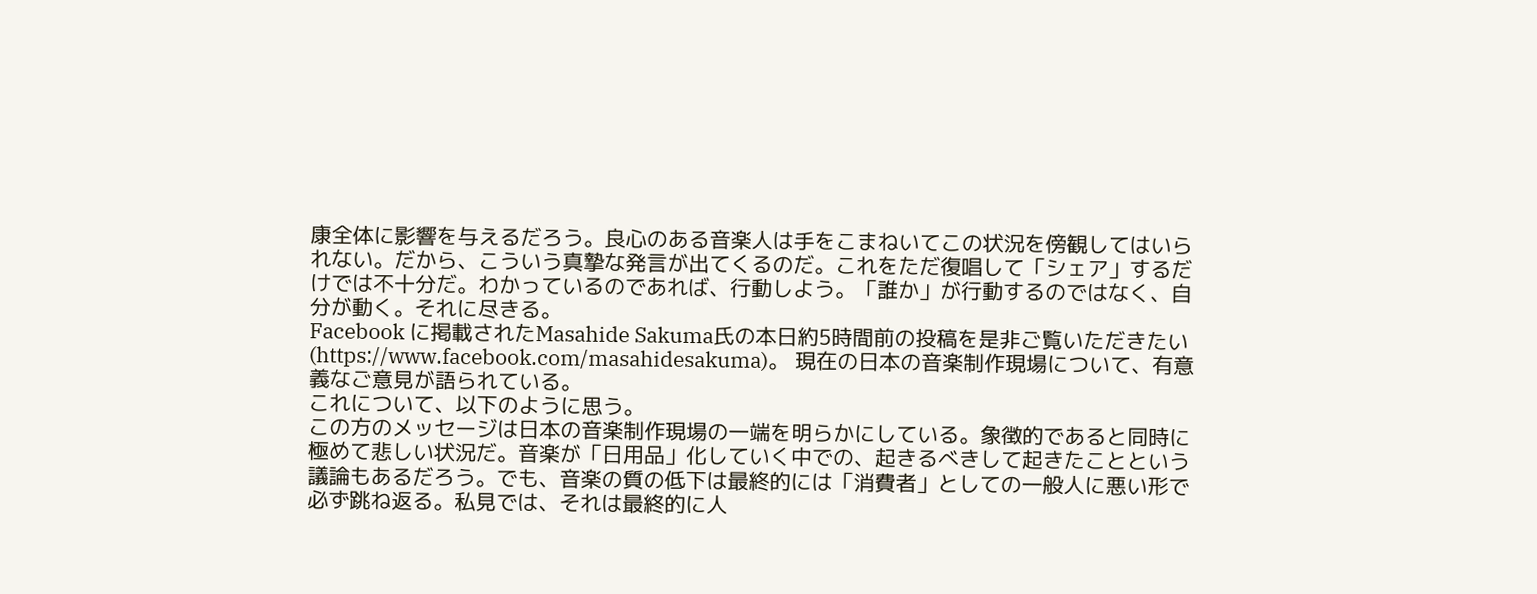康全体に影響を与えるだろう。良心のある音楽人は手をこまねいてこの状況を傍観してはいられない。だから、こういう真摯な発言が出てくるのだ。これをただ復唱して「シェア」するだけでは不十分だ。わかっているのであれば、行動しよう。「誰か」が行動するのではなく、自分が動く。それに尽きる。
Facebook に掲載されたMasahide Sakuma氏の本日約5時間前の投稿を是非ご覧いただきたい(https://www.facebook.com/masahidesakuma)。 現在の日本の音楽制作現場について、有意義なご意見が語られている。
これについて、以下のように思う。
この方のメッセージは日本の音楽制作現場の一端を明らかにしている。象徴的であると同時に極めて悲しい状況だ。音楽が「日用品」化していく中での、起きるべきして起きたことという議論もあるだろう。でも、音楽の質の低下は最終的には「消費者」としての一般人に悪い形で必ず跳ね返る。私見では、それは最終的に人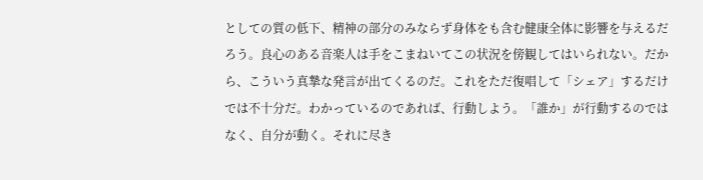としての質の低下、精神の部分のみならず身体をも含む健康全体に影響を与えるだろう。良心のある音楽人は手をこまねいてこの状況を傍観してはいられない。だから、こういう真摯な発言が出てくるのだ。これをただ復唱して「シェア」するだけでは不十分だ。わかっているのであれば、行動しよう。「誰か」が行動するのではなく、自分が動く。それに尽き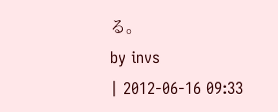る。
by invs
| 2012-06-16 09:33